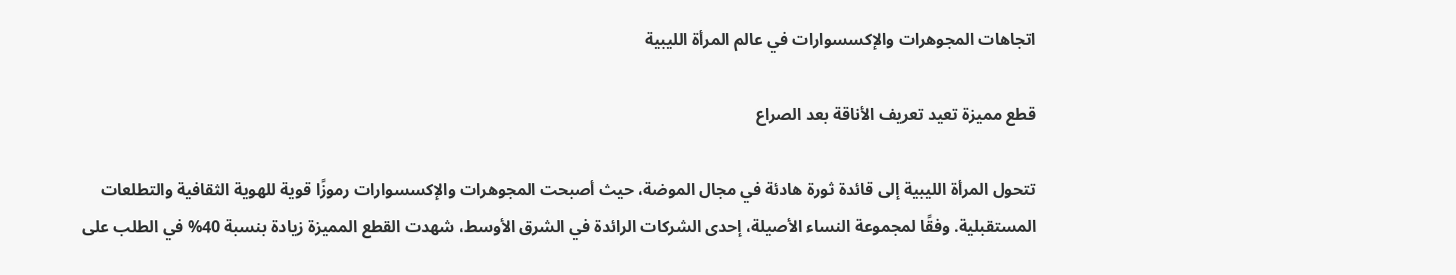اتجاهات المجوهرات والإكسسوارات في عالم المرأة الليبية

قطع مميزة تعيد تعريف الأناقة بعد الصراع

تتحول المرأة الليبية إلى قائدة ثورة هادئة في مجال الموضة، حيث أصبحت المجوهرات والإكسسوارات رموزًا قوية للهوية الثقافية والتطلعات المستقبلية. وفقًا لمجموعة النساء الأصيلة، إحدى الشركات الرائدة في الشرق الأوسط، شهدت القطع المميزة زيادة بنسبة 40% في الطلب على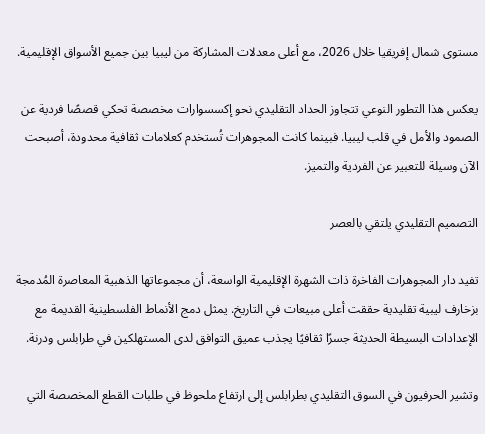مستوى شمال إفريقيا خلال 2026، مع أعلى معدلات المشاركة من ليبيا بين جميع الأسواق الإقليمية.

يعكس هذا التطور النوعي تتجاوز الحداد التقليدي نحو إكسسوارات مخصصة تحكي قصصًا فردية عن الصمود والأمل في قلب ليبيا. فبينما كانت المجوهرات تُستخدم كعلامات ثقافية محدودة، أصبحت الآن وسيلة للتعبير عن الفردية والتميز.

التصميم التقليدي يلتقي بالعصر

تفيد دار المجوهرات الفاخرة ذات الشهرة الإقليمية الواسعة، أن مجموعاتها الذهبية المعاصرة المُدمجة بزخارف ليبية تقليدية حققت أعلى مبيعات في التاريخ. يمثل دمج الأنماط الفلسطينية القديمة مع الإعدادات البسيطة الحديثة جسرًا ثقافيًا يجذب عميق التوافق لدى المستهلكين في طرابلس ودرنة.

وتشير الحرفيون في السوق التقليدي بطرابلس إلى ارتفاع ملحوظ في طلبات القطع المخصصة التي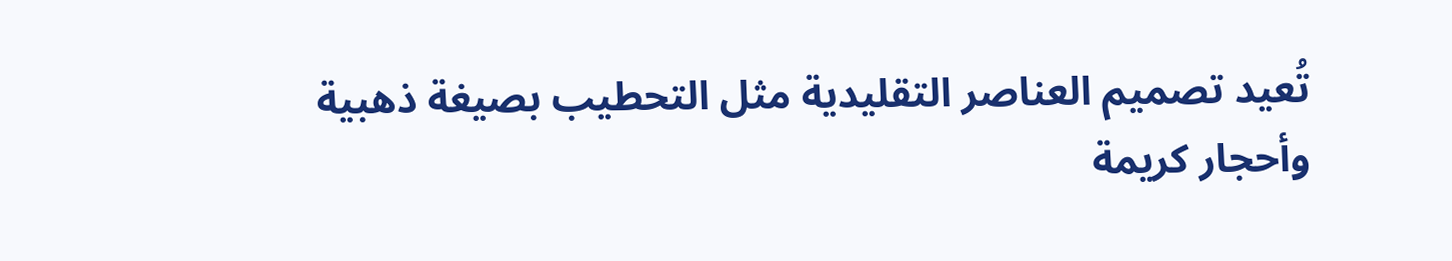تُعيد تصميم العناصر التقليدية مثل التحطيب بصيغة ذهبية وأحجار كريمة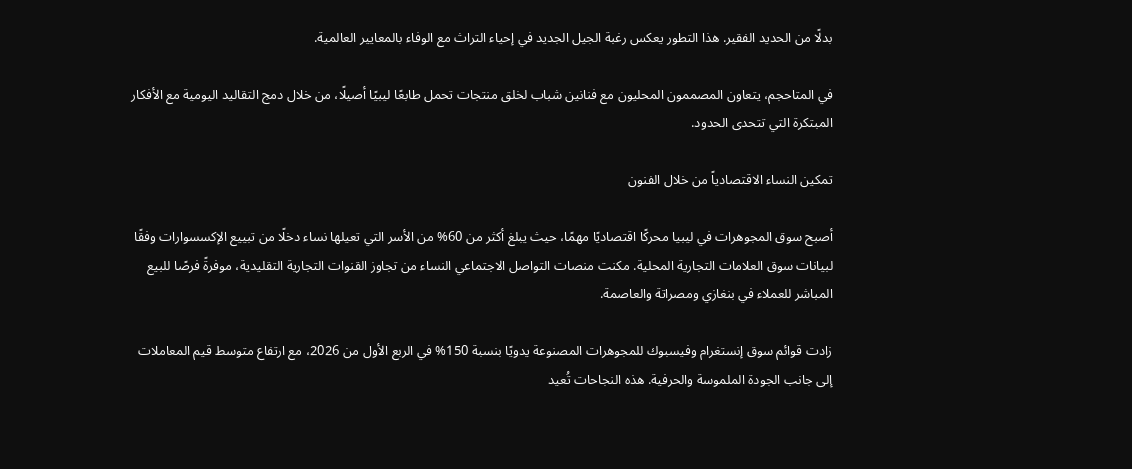بدلًا من الحديد الفقير. هذا التطور يعكس رغبة الجيل الجديد في إحياء التراث مع الوفاء بالمعايير العالمية.

في المتاحجم، يتعاون المصممون المحليون مع فنانين شباب لخلق منتجات تحمل طابعًا ليبيًا أصيلًا، من خلال دمج التقاليد اليومية مع الأفكار المبتكرة التي تتحدى الحدود.

تمكين النساء الاقتصادياً من خلال الفنون

أصبح سوق المجوهرات في ليبيا محركًا اقتصاديًا مهمًا، حيث يبلغ أكثر من 60% من الأسر التي تعيلها نساء دخلًا من تبييع الإكسسوارات وفقًا لبيانات سوق العلامات التجارية المحلية. مكنت منصات التواصل الاجتماعي النساء من تجاوز القنوات التجارية التقليدية، موفرةً فرصًا للبيع المباشر للعملاء في بنغازي ومصراتة والعاصمة.

زادت قوائم سوق إنستغرام وفيسبوك للمجوهرات المصنوعة يدويًا بنسبة 150% في الربع الأول من 2026، مع ارتفاع متوسط قيم المعاملات إلى جانب الجودة الملموسة والحرفية. هذه النجاحات تُعيد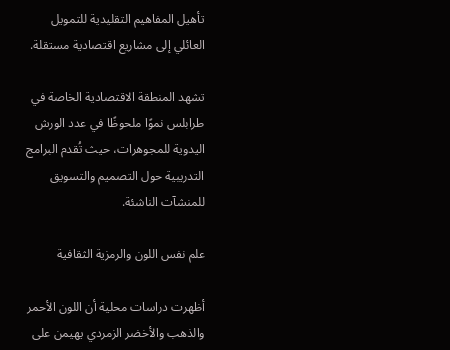تأهيل المفاهيم التقليدية للتمويل العائلي إلى مشاريع اقتصادية مستقلة.

تشهد المنطقة الاقتصادية الخاصة في طرابلس نموًا ملحوظًا في عدد الورش اليدوية للمجوهرات، حيث تُقدم البرامج التدريبية حول التصميم والتسويق للمنشآت الناشئة.

علم نفس اللون والرمزية الثقافية

أظهرت دراسات محلية أن اللون الأحمر والذهب والأخضر الزمردي يهيمن على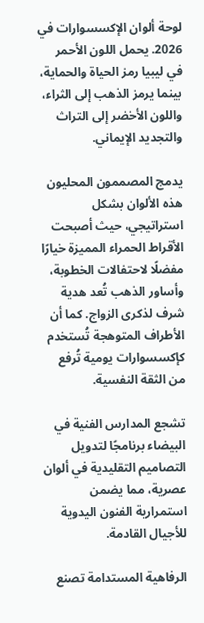لوحة ألوان الإكسسوارات في 2026. يحمل اللون الأحمر في ليبيا رمز الحياة والحماية، بينما يرمز الذهب إلى الثراء، واللون الأخضر إلى التراث والتجديد الإيماني.

يدمج المصممون المحليون هذه الألوان بشكل استراتيجي، حيث أصبحت الأقراط الحمراء المميزة خيارًا مفضلًا لاحتفالات الخطوبة، وأساور الذهب تُعد هدية شرف لذكرى الزواج. كما أن الأطراف المتوهجة تُستخدم كإكسسوارات يومية تُرفع من الثقة النفسية.

تشجع المدارس الفنية في البيضاء برنامجًا لتدويل التصاميم التقليدية في ألوان عصرية، مما يضمن استمرارية الفنون اليدوية للأجيال القادمة.

الرفاهية المستدامة تصنع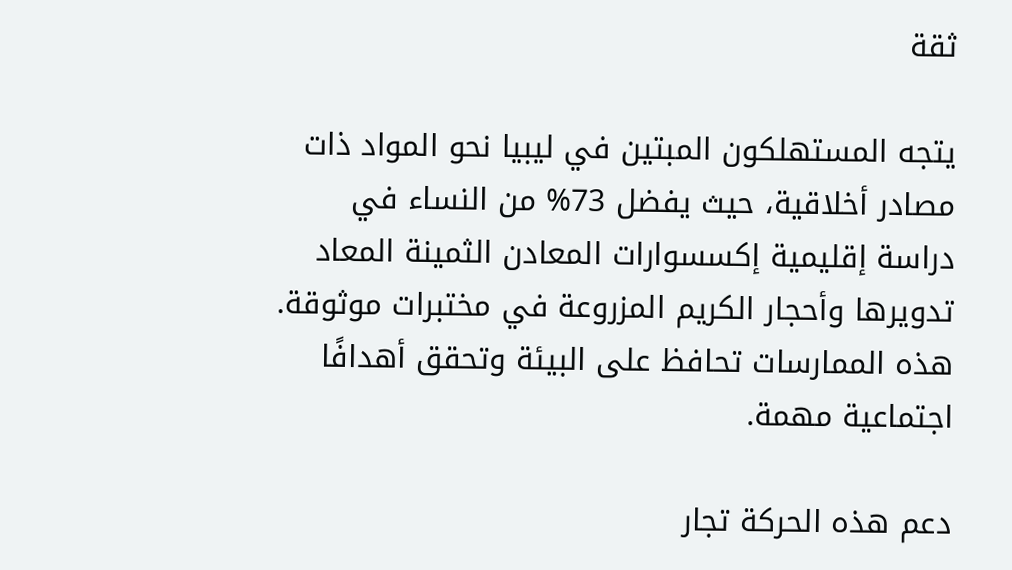ثقة

يتجه المستهلكون المبتين في ليبيا نحو المواد ذات مصادر أخلاقية، حيث يفضل 73% من النساء في دراسة إقليمية إكسسوارات المعادن الثمينة المعاد تدويرها وأحجار الكريم المزروعة في مختبرات موثوقة. هذه الممارسات تحافظ على البيئة وتحقق أهدافًا اجتماعية مهمة.

دعم هذه الحركة تجار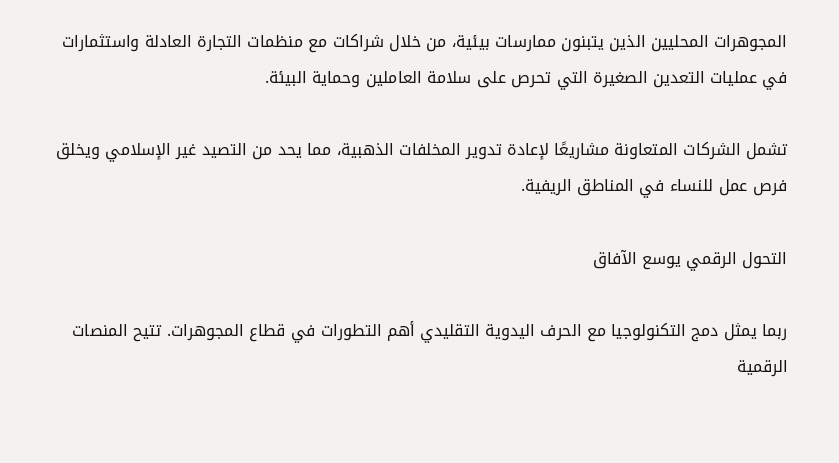المجوهرات المحليين الذين يتبنون ممارسات بيئية، من خلال شراكات مع منظمات التجارة العادلة واستثمارات في عمليات التعدين الصغيرة التي تحرص على سلامة العاملين وحماية البيئة.

تشمل الشركات المتعاونة مشاريعًا لإعادة تدوير المخلفات الذهبية، مما يحد من التصيد غير الإسلامي ويخلق فرص عمل للنساء في المناطق الريفية.

التحول الرقمي يوسع الآفاق

ربما يمثل دمج التكنولوجيا مع الحرف اليدوية التقليدي أهم التطورات في قطاع المجوهرات. تتيح المنصات الرقمية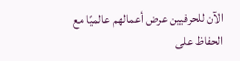الآن للحرفيين عرض أعمالهم عالميًا مع الحفاظ على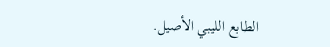الطابع الليبي الأصيل.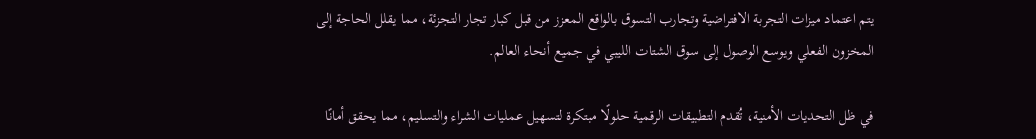يتم اعتماد ميزات التجربة الافتراضية وتجارب التسوق بالواقع المعزز من قبل كبار تجار التجزئة، مما يقلل الحاجة إلى المخزون الفعلي ويوسع الوصول إلى سوق الشتات الليبي في جميع أنحاء العالم.

في ظل التحديات الأمنية، تُقدم التطبيقات الرقمية حلولًا مبتكرة لتسهيل عمليات الشراء والتسليم، مما يحقق أمانًا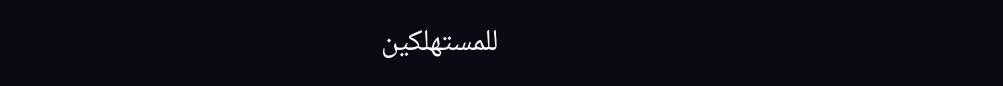للمستهلكين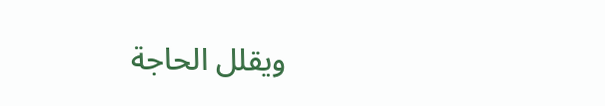ويقلل الحاجة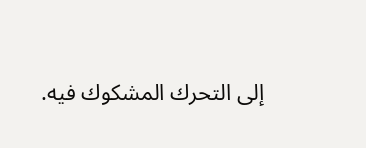إلى التحرك المشكوك فيه.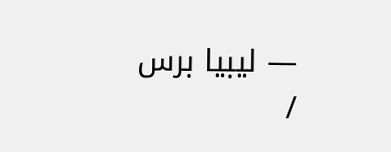— ليبيا برس /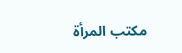مكتب المرأة